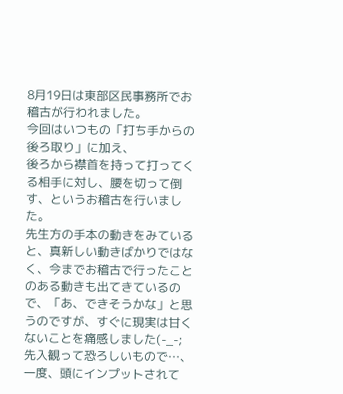8月19日は東部区民事務所でお稽古が行われました。
今回はいつもの「打ち手からの後ろ取り」に加え、
後ろから襟首を持って打ってくる相手に対し、腰を切って倒す、というお稽古を行いました。
先生方の手本の動きをみていると、真新しい動きばかりではなく、今までお稽古で行ったことのある動きも出てきているので、「あ、できそうかな」と思うのですが、すぐに現実は甘くないことを痛感しました(-_-;
先入観って恐ろしいもので…、
一度、頭にインプットされて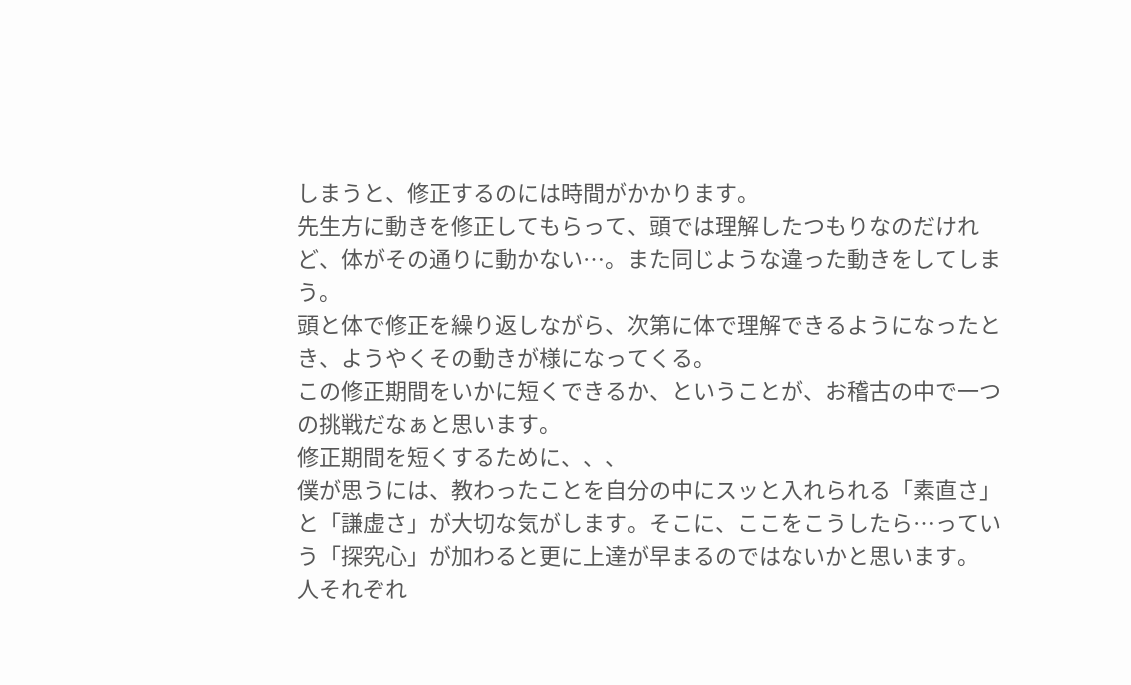しまうと、修正するのには時間がかかります。
先生方に動きを修正してもらって、頭では理解したつもりなのだけれど、体がその通りに動かない…。また同じような違った動きをしてしまう。
頭と体で修正を繰り返しながら、次第に体で理解できるようになったとき、ようやくその動きが様になってくる。
この修正期間をいかに短くできるか、ということが、お稽古の中で一つの挑戦だなぁと思います。
修正期間を短くするために、、、
僕が思うには、教わったことを自分の中にスッと入れられる「素直さ」と「謙虚さ」が大切な気がします。そこに、ここをこうしたら…っていう「探究心」が加わると更に上達が早まるのではないかと思います。
人それぞれ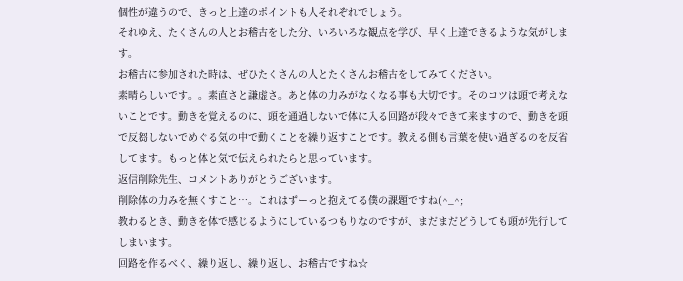個性が違うので、きっと上達のポイントも人それぞれでしょう。
それゆえ、たくさんの人とお稽古をした分、いろいろな観点を学び、早く上達できるような気がします。
お稽古に参加された時は、ぜひたくさんの人とたくさんお稽古をしてみてください。
素晴らしいです。。素直さと謙虚さ。あと体の力みがなくなる事も大切です。そのコツは頭で考えないことです。動きを覚えるのに、頭を通過しないで体に入る回路が段々できて来ますので、動きを頭で反芻しないでめぐる気の中で動くことを繰り返すことです。教える側も言葉を使い過ぎるのを反省してます。もっと体と気で伝えられたらと思っています。
返信削除先生、コメントありがとうございます。
削除体の力みを無くすこと…。これはずーっと抱えてる僕の課題ですね(^_^;
教わるとき、動きを体で感じるようにしているつもりなのですが、まだまだどうしても頭が先行してしまいます。
回路を作るべく、繰り返し、繰り返し、お稽古ですね☆